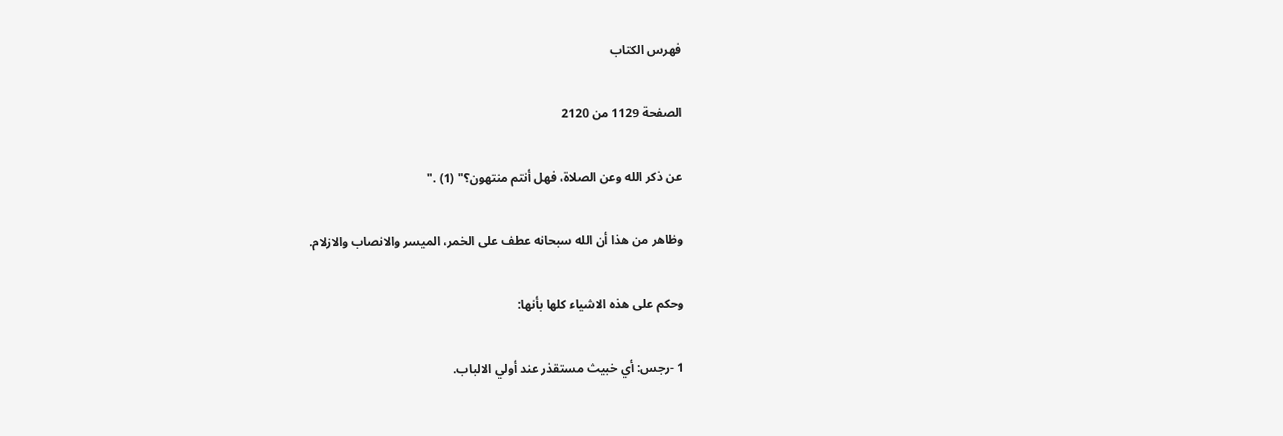فهرس الكتاب

الصفحة 1129 من 2120

عن ذكر الله وعن الصلاة، فهل أنتم منتهون؟" (1) ."

وظاهر من هذا أن الله سبحانه عطف على الخمر، الميسر والانصاب والازلام.

وحكم على هذه الاشياء كلها بأنها:

1 -رجس: أي خبيث مستقذر عند أولي الالباب.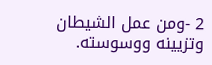2 -ومن عمل الشيطان وتزيينه ووسوسته.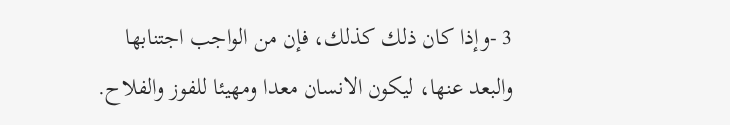3 -وإذا كان ذلك كذلك، فإن من الواجب اجتنابها والبعد عنها، ليكون الانسان معدا ومهيئا للفوز والفلاح.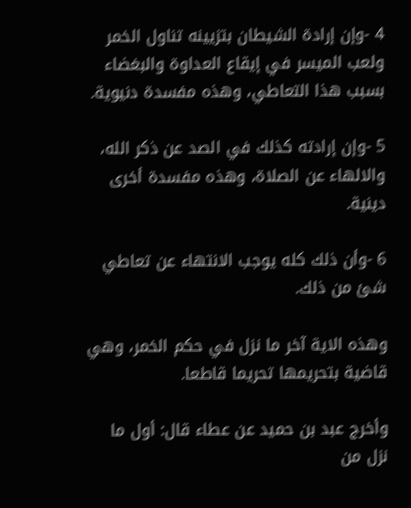4 -وإن إرادة الشيطان بتزيينه تناول الخمر ولعب الميسر في إيقاع العداوة والبغضاء بسبب هذا التعاطي، وهذه مفسدة دنيوية.

5 -وإن إرادته كذلك في الصد عن ذكر الله، والالهاء عن الصلاة، وهذه مفسدة أخرى دينية.

6 -وأن ذلك كله يوجب الانتهاء عن تعاطي شئ من ذلك.

وهذه الاية آخر ما نزل في حكم الخمر، وهي قاضية بتحريمها تحريما قاطعا.

وأخرج عبد بن حميد عن عطاء قال: أول ما نزل من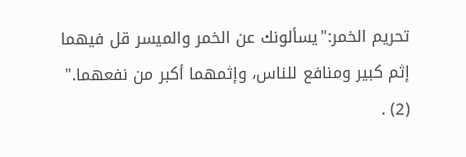تحريم الخمر:"يسألونك عن الخمر والميسر قل فيهما إثم كبير ومنافع للناس، وإثمهما أكبر من نفعهما." (2) .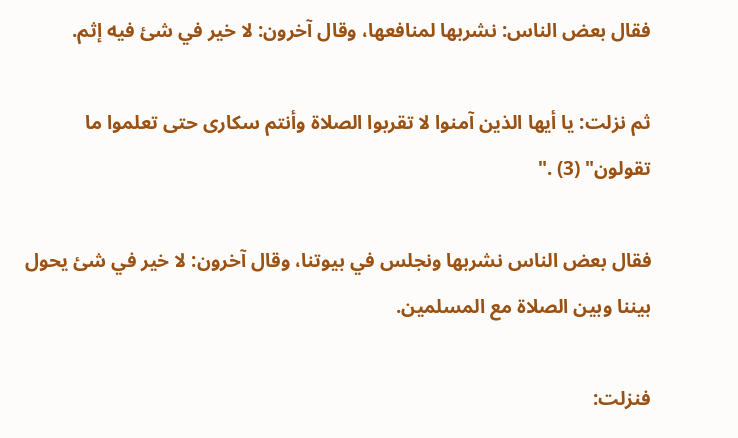فقال بعض الناس: نشربها لمنافعها، وقال آخرون: لا خير في شئ فيه إثم.

ثم نزلت: يا أيها الذين آمنوا لا تقربوا الصلاة وأنتم سكارى حتى تعلموا ما تقولون" (3) ."

فقال بعض الناس نشربها ونجلس في بيوتنا، وقال آخرون: لا خير في شئ يحول بيننا وبين الصلاة مع المسلمين.

فنزلت: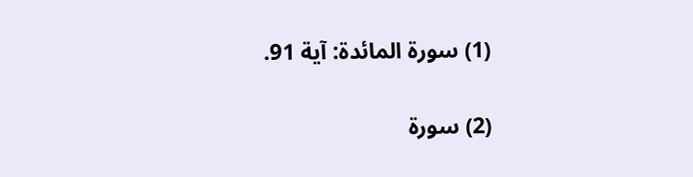(1) سورة المائدة: آية 91.

(2) سورة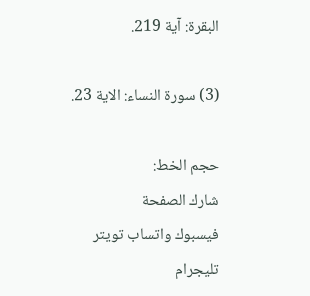البقرة: آية 219.

(3) سورة النساء: الاية 23.

حجم الخط:
شارك الصفحة
فيسبوك واتساب تويتر تليجرام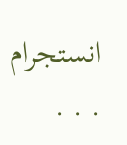انستجرام
. . .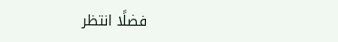فضلًا انتظر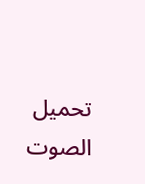تحميل الصوت